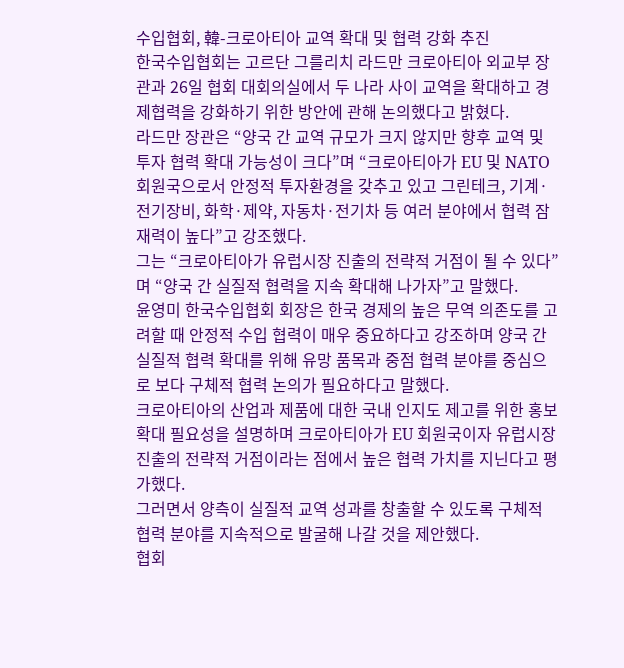수입협회, 韓-크로아티아 교역 확대 및 협력 강화 추진
한국수입협회는 고르단 그를리치 라드만 크로아티아 외교부 장관과 26일 협회 대회의실에서 두 나라 사이 교역을 확대하고 경제협력을 강화하기 위한 방안에 관해 논의했다고 밝혔다.
라드만 장관은 “양국 간 교역 규모가 크지 않지만 향후 교역 및 투자 협력 확대 가능성이 크다”며 “크로아티아가 EU 및 NATO 회원국으로서 안정적 투자환경을 갖추고 있고 그린테크, 기계·전기장비, 화학·제약, 자동차·전기차 등 여러 분야에서 협력 잠재력이 높다”고 강조했다.
그는 “크로아티아가 유럽시장 진출의 전략적 거점이 될 수 있다”며 “양국 간 실질적 협력을 지속 확대해 나가자”고 말했다.
윤영미 한국수입협회 회장은 한국 경제의 높은 무역 의존도를 고려할 때 안정적 수입 협력이 매우 중요하다고 강조하며 양국 간 실질적 협력 확대를 위해 유망 품목과 중점 협력 분야를 중심으로 보다 구체적 협력 논의가 필요하다고 말했다.
크로아티아의 산업과 제품에 대한 국내 인지도 제고를 위한 홍보 확대 필요성을 설명하며 크로아티아가 EU 회원국이자 유럽시장 진출의 전략적 거점이라는 점에서 높은 협력 가치를 지닌다고 평가했다.
그러면서 양측이 실질적 교역 성과를 창출할 수 있도록 구체적 협력 분야를 지속적으로 발굴해 나갈 것을 제안했다.
협회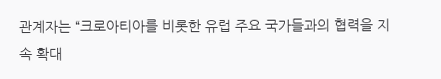관계자는 “크로아티아를 비롯한 유럽 주요 국가들과의 협력을 지속 확대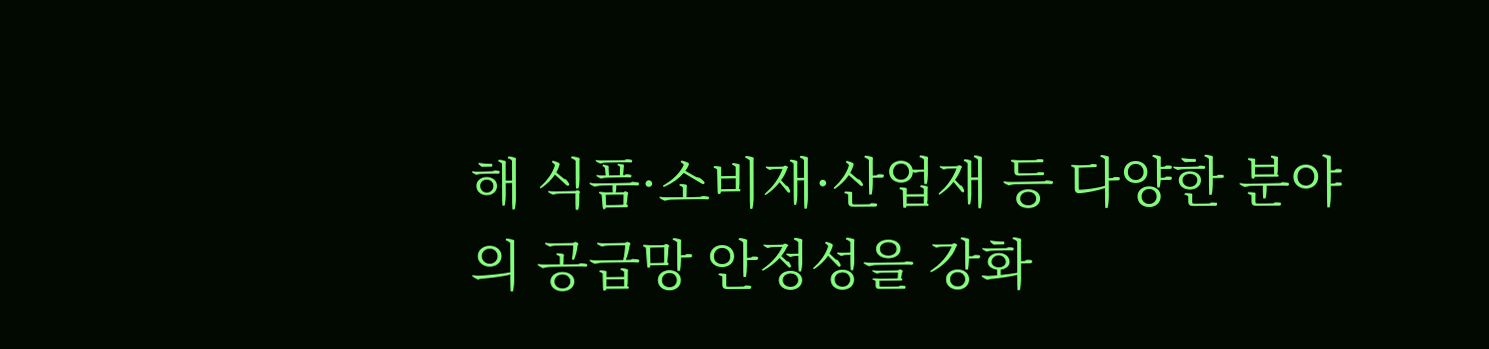해 식품·소비재·산업재 등 다양한 분야의 공급망 안정성을 강화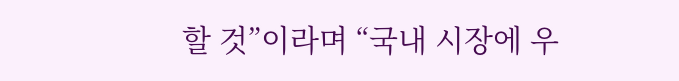할 것”이라며 “국내 시장에 우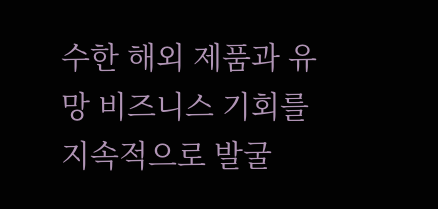수한 해외 제품과 유망 비즈니스 기회를 지속적으로 발굴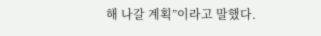해 나갈 계획”이라고 말했다.